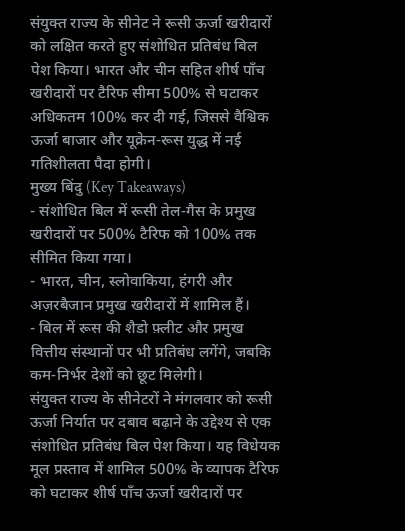संयुक्त राज्य के सीनेट ने रूसी ऊर्जा खरीदारों को लक्षित करते हुए संशोधित प्रतिबंध बिल पेश किया। भारत और चीन सहित शीर्ष पाँच खरीदारों पर टैरिफ सीमा 500% से घटाकर अधिकतम 100% कर दी गई, जिससे वैश्विक ऊर्जा बाजार और यूक्रेन‑रूस युद्ध में नई गतिशीलता पैदा होगी।
मुख्य बिंदु (Key Takeaways)
- संशोधित बिल में रूसी तेल‑गैस के प्रमुख खरीदारों पर 500% टैरिफ को 100% तक सीमित किया गया।
- भारत, चीन, स्लोवाकिया, हंगरी और अज़रबैजान प्रमुख खरीदारों में शामिल हैं।
- बिल में रूस की शैडो फ़्लीट और प्रमुख वित्तीय संस्थानों पर भी प्रतिबंध लगेंगे, जबकि कम‑निर्भर देशों को छूट मिलेगी।
संयुक्त राज्य के सीनेटरों ने मंगलवार को रूसी ऊर्जा निर्यात पर दबाव बढ़ाने के उद्देश्य से एक संशोधित प्रतिबंध बिल पेश किया। यह विधेयक मूल प्रस्ताव में शामिल 500% के व्यापक टैरिफ को घटाकर शीर्ष पाँच ऊर्जा खरीदारों पर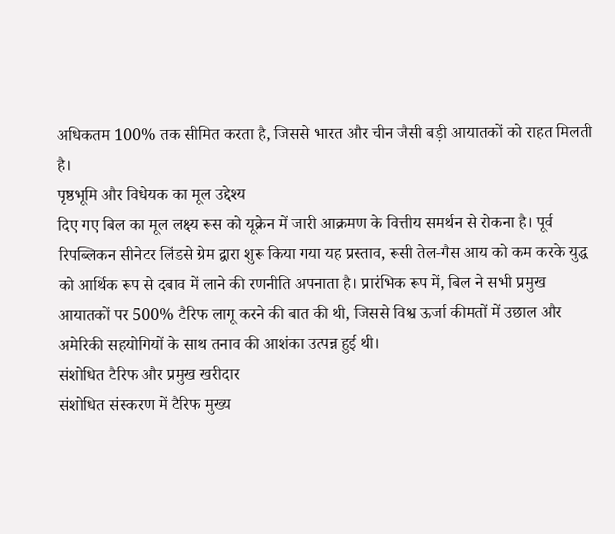अधिकतम 100% तक सीमित करता है, जिससे भारत और चीन जैसी बड़ी आयातकों को राहत मिलती है।
पृष्ठभूमि और विधेयक का मूल उद्देश्य
दिए गए बिल का मूल लक्ष्य रूस को यूक्रेन में जारी आक्रमण के वित्तीय समर्थन से रोकना है। पूर्व रिपब्लिकन सीनेटर लिंडसे ग्रेम द्वारा शुरू किया गया यह प्रस्ताव, रूसी तेल‑गैस आय को कम करके युद्ध को आर्थिक रूप से दबाव में लाने की रणनीति अपनाता है। प्रारंभिक रूप में, बिल ने सभी प्रमुख आयातकों पर 500% टैरिफ लागू करने की बात की थी, जिससे विश्व ऊर्जा कीमतों में उछाल और अमेरिकी सहयोगियों के साथ तनाव की आशंका उत्पन्न हुई थी।
संशोधित टैरिफ और प्रमुख खरीदार
संशोधित संस्करण में टैरिफ मुख्य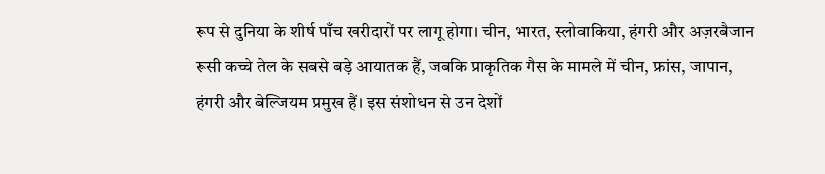रूप से दुनिया के शीर्ष पाँच खरीदारों पर लागू होगा। चीन, भारत, स्लोवाकिया, हंगरी और अज़रबैजान रूसी कच्चे तेल के सबसे बड़े आयातक हैं, जबकि प्राकृतिक गैस के मामले में चीन, फ्रांस, जापान, हंगरी और बेल्जियम प्रमुख हैं। इस संशोधन से उन देशों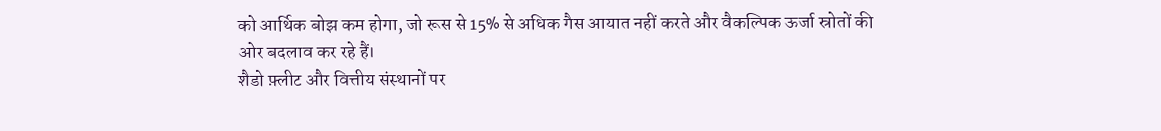को आर्थिक बोझ कम होगा, जो रूस से 15% से अधिक गैस आयात नहीं करते और वैकल्पिक ऊर्जा स्रोतों की ओर बदलाव कर रहे हैं।
शैडो फ़्लीट और वित्तीय संस्थानों पर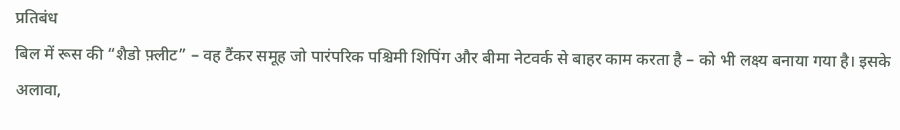प्रतिबंध
बिल में रूस की “शैडो फ़्लीट” – वह टैंकर समूह जो पारंपरिक पश्चिमी शिपिंग और बीमा नेटवर्क से बाहर काम करता है – को भी लक्ष्य बनाया गया है। इसके अलावा,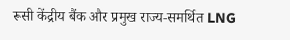रूसी केंद्रीय बैंक और प्रमुख राज्य‑समर्थित LNG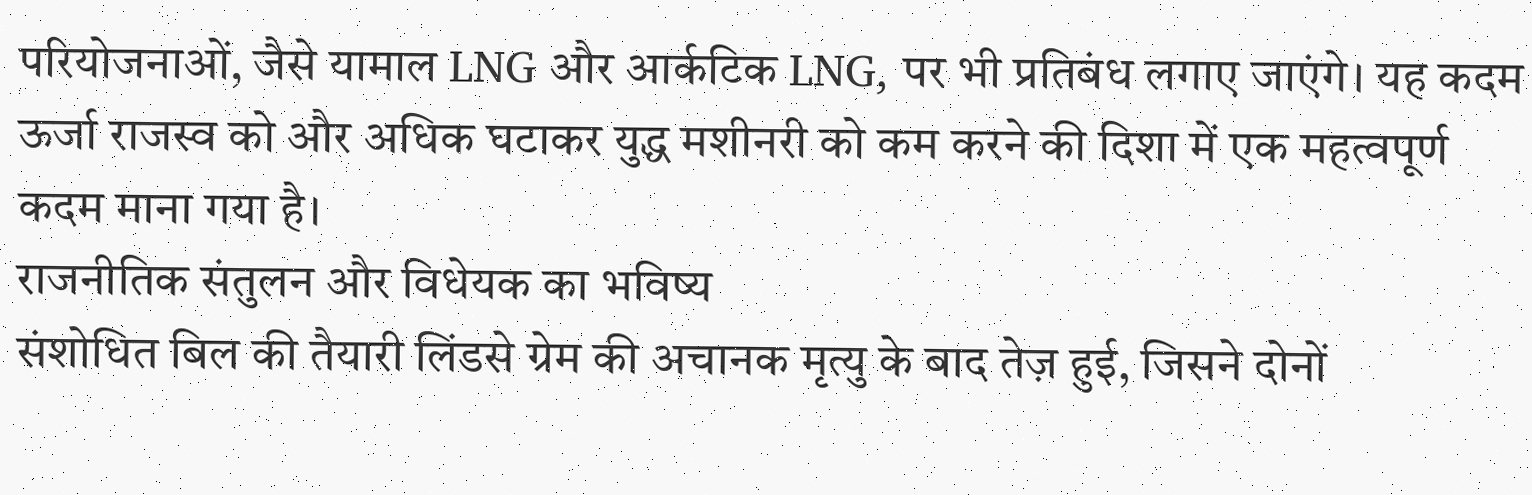परियोजनाओं, जैसे यामाल LNG और आर्कटिक LNG, पर भी प्रतिबंध लगाए जाएंगे। यह कदम ऊर्जा राजस्व को और अधिक घटाकर युद्ध मशीनरी को कम करने की दिशा में एक महत्वपूर्ण कदम माना गया है।
राजनीतिक संतुलन और विधेयक का भविष्य
संशोधित बिल की तैयारी लिंडसे ग्रेम की अचानक मृत्यु के बाद तेज़ हुई, जिसने दोनों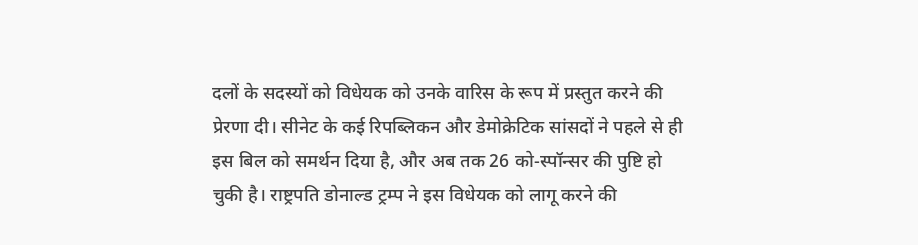दलों के सदस्यों को विधेयक को उनके वारिस के रूप में प्रस्तुत करने की प्रेरणा दी। सीनेट के कई रिपब्लिकन और डेमोक्रेटिक सांसदों ने पहले से ही इस बिल को समर्थन दिया है, और अब तक 26 को‑स्पॉन्सर की पुष्टि हो चुकी है। राष्ट्रपति डोनाल्ड ट्रम्प ने इस विधेयक को लागू करने की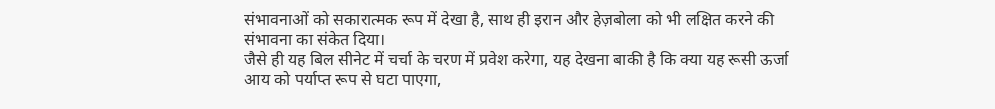संभावनाओं को सकारात्मक रूप में देखा है, साथ ही इरान और हेज़बोला को भी लक्षित करने की संभावना का संकेत दिया।
जैसे ही यह बिल सीनेट में चर्चा के चरण में प्रवेश करेगा, यह देखना बाकी है कि क्या यह रूसी ऊर्जा आय को पर्याप्त रूप से घटा पाएगा,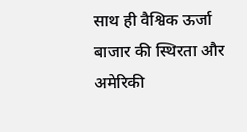साथ ही वैश्विक ऊर्जा बाजार की स्थिरता और अमेरिकी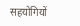सहयोगियों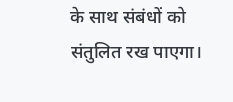के साथ संबंधों को संतुलित रख पाएगा।